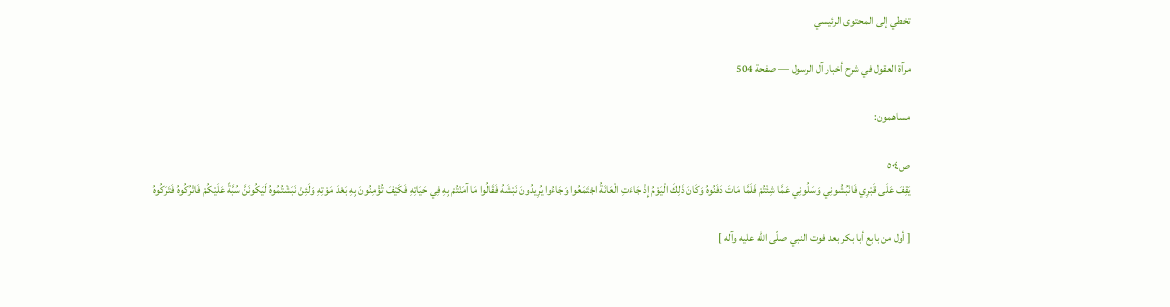تخطي إلى المحتوى الرئيسي

مرآة العقول في شرح أخبار آل الرسول — صفحة 504

مساهمون:

ص٥٠٤
يَقِفَ عَلَى قَبْرِي فَانْبُشُونِي وَسَلُونِي عَمَّا شِئْتُمْ فَلَمَّا مَاتَ دَفَنُوهُ وَكَانَ ذَلِكَ الْيَوْمُ إِذْ جَاءَتِ الْعَانَةُ اجْتَمَعُوا وَجَاءُوا يُرِيدُونَ نَبْشَهُ فَقَالُوا مَا آمَنْتُمْ بِهِ فِي حَيَاتِهِ فَكَيْفَ تُؤْمِنُونَ بِهِ بَعْدَ مَوْتِهِ وَلَئِنْ نَبَشْتُمُوهُ لَيَكُونَنَّ سُبَّةً عَلَيْكُمْ فَاتْرُكُوهُ فَتَرَكُوهُ

[ أول من بابع أبا بكر بعد فوت النبي صلّى اللّه عليه وآله ]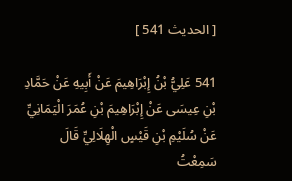[ الحديث 541 ]

541 عَلِيُّ بْنُ إِبْرَاهِيمَ عَنْ أَبِيهِ عَنْ حَمَّادِ بْنِ عِيسَى عَنْ إِبْرَاهِيمَ بْنِ عُمَرَ الْيَمَانِيِّ عَنْ سُلَيْمِ بْنِ قَيْسٍ الْهِلَالِيِّ قَالَ سَمِعْتُ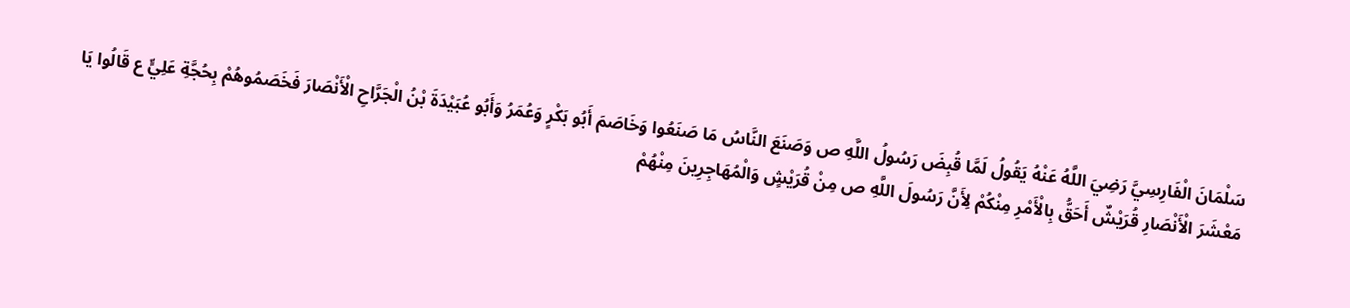سَلْمَانَ الْفَارِسِيَّ رَضِيَ اللَّهُ عَنْهُ يَقُولُ لَمَّا قُبِضَ رَسُولُ اللَّهِ ص وَصَنَعَ النَّاسُ مَا صَنَعُوا وَخَاصَمَ أَبُو بَكْرٍ وَعُمَرُ وَأَبُو عُبَيْدَةَ بْنُ الْجَرَّاحِ الْأَنْصَارَ فَخَصَمُوهُمْ بِحُجَّةِ عَلِيٍّ ع قَالُوا يَا مَعْشَرَ الْأَنْصَارِ قُرَيْشٌ أَحَقُّ بِالْأَمْرِ مِنْكُمْ لِأَنَّ رَسُولَ اللَّهِ ص مِنْ قُرَيْشٍ وَالْمُهَاجِرِينَ مِنْهُمْ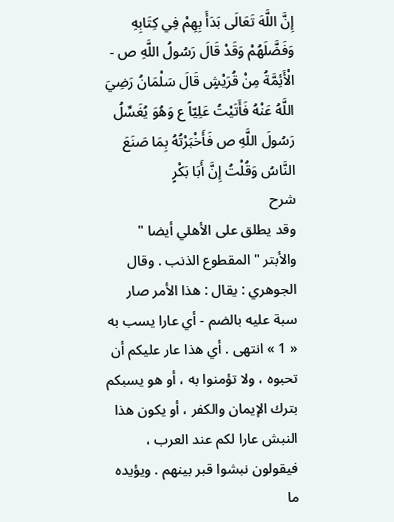إِنَّ اللَّهَ تَعَالَى بَدَأَ بِهِمْ فِي كِتَابِهِ وَفَضَّلَهُمْ وَقَدْ قَالَ رَسُولُ اللَّهِ ص - الْأَئِمَّةُ مِنْ قُرَيْشٍ قَالَ سَلْمَانُ رَضِيَ اللَّهُ عَنْهُ فَأَتَيْتُ عَلِيّاً ع وَهُوَ يُغَسِّلُ رَسُولَ اللَّهِ ص فَأَخْبَرْتُهُ بِمَا صَنَعَ النَّاسُ وَقُلْتُ إِنَّ أَبَا بَكْرٍ
شرح
وقد يطلق على الأهلي أيضا " والأبتر " المقطوع الذنب . وقال الجوهري : يقال : هذا الأمر صار سبة عليه بالضم - أي عارا يسب به « 1 » انتهى . أي هذا عار عليكم أن تحبوه ، ولا تؤمنوا به ، أو هو يسبكم بترك الإيمان والكفر ، أو يكون هذا النبش عارا لكم عند العرب ، فيقولون نبشوا قبر بينهم . ويؤيده ما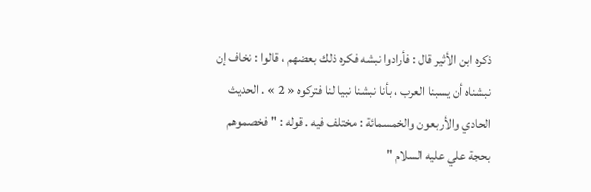ذكره ابن الأثير قال : فأرادوا نبشه فكره ذلك بعضهم ، قالوا : نخاف إن نبشناه أن يسبنا العرب ، بأنا نبشنا نبيا لنا فتركوه « 2 » . الحديث الحادي والأربعون والخمسمائة : مختلف فيه . قوله : " فخصموهم بحجة علي عليه السلام "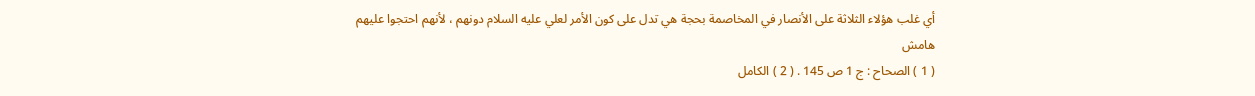أي غلب هؤلاء الثلاثة على الأنصار في المخاصمة بحجة هي تدل على كون الأمر لعلي عليه السلام دونهم ، لأنهم احتجوا عليهم
هامش
( 1 ) الصحاح : ج 1 ص 145 . ( 2 ) الكامل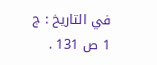في التاريخ : ج 1 ص 131 .